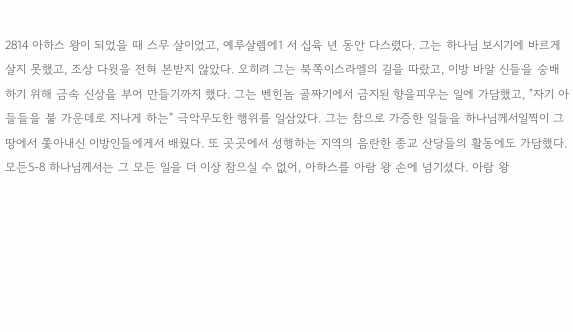2814 아하스 왕이 되었을 때 스무 살이었고, 예루살렘에1 서 십육 년 동안 다스렸다. 그는 하나님 보시기에 바르게 살지 못했고, 조상 다윗을 전혀 본받지 않았다. 오히려 그는 북쪽이스라엘의 길을 따랐고, 이방 바알 신들을 숭배하기 위해 금속 신상을 부어 만들기까지 했다. 그는 벤힌놈 골짜기에서 금지된 향을피우는 일에 가담했고, "자기 아들들을 불 가운데로 지나게 하는" 극악무도한 행위를 일삼았다. 그는 참으로 가증한 일들을 하나님께서일찍이 그 땅에서 쫓아내신 이방인들에게서 배웠다. 또 곳곳에서 성행하는 지역의 음란한 종교 산당들의 활동에도 가담했다. 모든5-8 하나님께서는 그 모든 일을 더 이상 참으실 수 없어, 아하스를 아람 왕 손에 넘기셨다. 아람 왕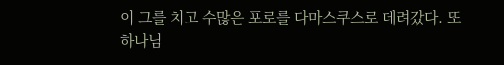이 그를 치고 수많은 포로를 다마스쿠스로 데려갔다. 또 하나님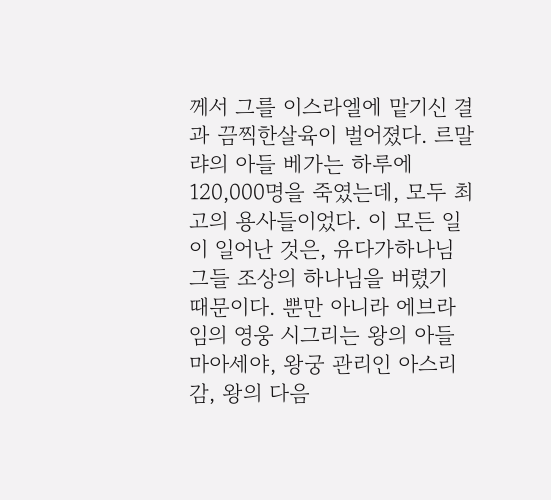께서 그를 이스라엘에 맡기신 결과 끔찍한살육이 벌어졌다. 르말랴의 아들 베가는 하루에 120,000명을 죽였는데, 모두 최고의 용사들이었다. 이 모든 일이 일어난 것은, 유다가하나님 그들 조상의 하나님을 버렸기 때문이다. 뿐만 아니라 에브라임의 영웅 시그리는 왕의 아들 마아세야, 왕궁 관리인 아스리감, 왕의 다음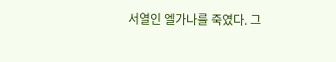서열인 엘가나를 죽였다. 그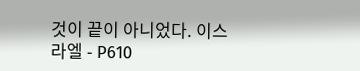것이 끝이 아니었다. 이스라엘 - P610